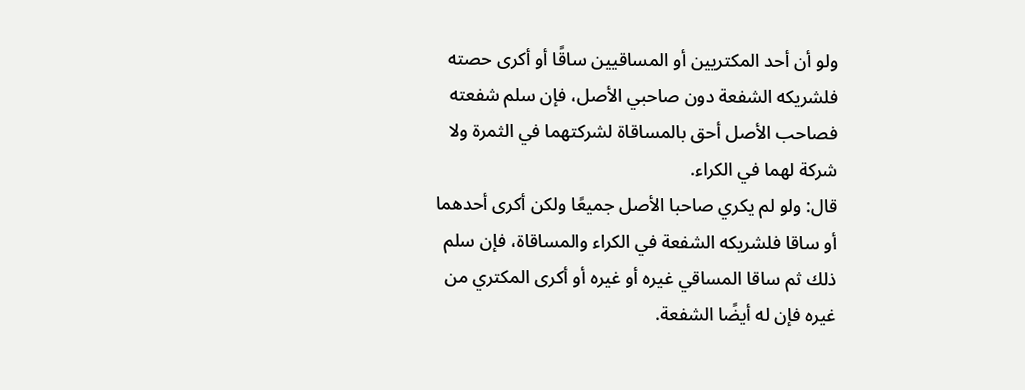ولو أن أحد المكتريين أو المساقيين ساقًا أو أكرى حصته فلشريكه الشفعة دون صاحبي الأصل، فإن سلم شفعته فصاحب الأصل أحق بالمساقاة لشركتهما في الثمرة ولا شركة لهما في الكراء.
قال: ولو لم يكري صاحبا الأصل جميعًا ولكن أكرى أحدهما أو ساقا فلشريكه الشفعة في الكراء والمساقاة، فإن سلم ذلك ثم ساقا المساقي غيره أو غيره أو أكرى المكتري من غيره فإن له أيضًا الشفعة.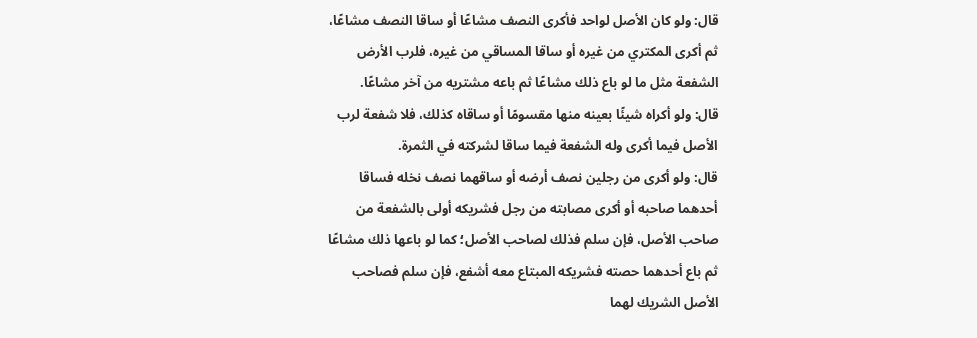قال: ولو كان الأصل لواحد فأكرى النصف مشاعًا أو ساقا النصف مشاعًا، ثم أكرى المكتري من غيره أو ساقا المساقي من غيره، فلرب الأرض الشفعة مثل ما لو باع ذلك مشاعًا ثم باعه مشتريه من آخر مشاعًا.
قال: ولو أكراه شيئًا بعينه منها مقسومًا أو ساقاه كذلك، فلا شفعة لرب الأصل فيما أكرى وله الشفعة فيما ساقا لشركته في الثمرة.
قال: ولو أكرى من رجلين نصف أرضه أو ساقهما نصف نخله فساقا أحدهما صاحبه أو أكرى مصابته من رجل فشريكه أولى بالشفعة من صاحب الأصل، فإن سلم فذلك لصاحب الأصل؛ كما لو باعها ذلك مشاعًا ثم باع أحدهما حصته فشريكه المبتاع معه أشفع، فإن سلم فصاحب الأصل الشريك لهما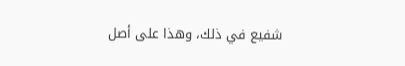شفيع في ذلك، وهذا على أصل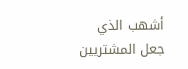أشهب الذي جعل المشتريين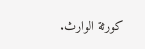كورثة الوارث.